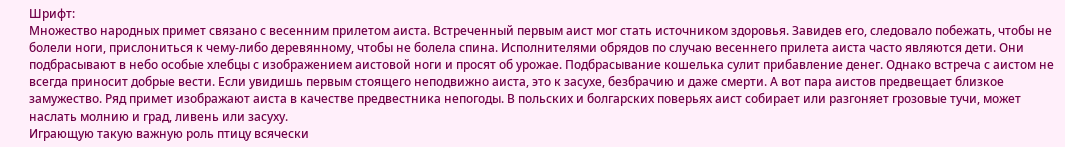Шрифт:
Множество народных примет связано с весенним прилетом аиста. Встреченный первым аист мог стать источником здоровья. Завидев его, следовало побежать, чтобы не болели ноги, прислониться к чему-либо деревянному, чтобы не болела спина. Исполнителями обрядов по случаю весеннего прилета аиста часто являются дети. Они подбрасывают в небо особые хлебцы с изображением аистовой ноги и просят об урожае. Подбрасывание кошелька сулит прибавление денег. Однако встреча с аистом не всегда приносит добрые вести. Если увидишь первым стоящего неподвижно аиста, это к засухе, безбрачию и даже смерти. А вот пара аистов предвещает близкое замужество. Ряд примет изображают аиста в качестве предвестника непогоды. В польских и болгарских поверьях аист собирает или разгоняет грозовые тучи, может наслать молнию и град, ливень или засуху.
Играющую такую важную роль птицу всячески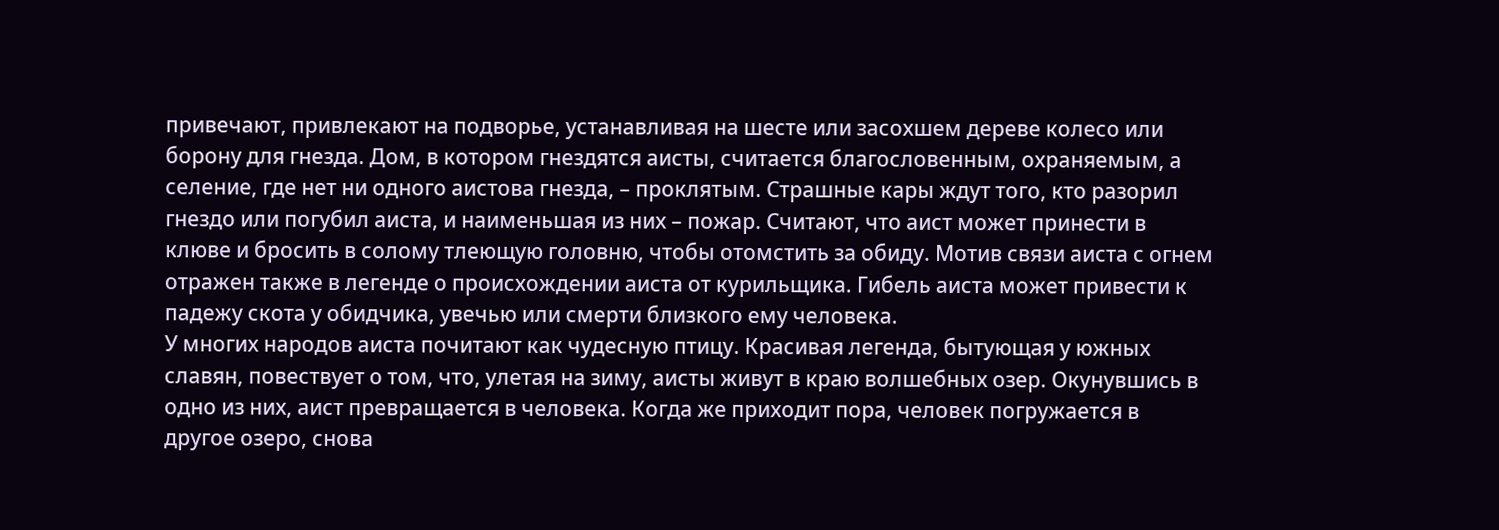привечают, привлекают на подворье, устанавливая на шесте или засохшем дереве колесо или борону для гнезда. Дом, в котором гнездятся аисты, считается благословенным, охраняемым, а селение, где нет ни одного аистова гнезда, – проклятым. Страшные кары ждут того, кто разорил гнездо или погубил аиста, и наименьшая из них – пожар. Считают, что аист может принести в клюве и бросить в солому тлеющую головню, чтобы отомстить за обиду. Мотив связи аиста с огнем отражен также в легенде о происхождении аиста от курильщика. Гибель аиста может привести к падежу скота у обидчика, увечью или смерти близкого ему человека.
У многих народов аиста почитают как чудесную птицу. Красивая легенда, бытующая у южных славян, повествует о том, что, улетая на зиму, аисты живут в краю волшебных озер. Окунувшись в одно из них, аист превращается в человека. Когда же приходит пора, человек погружается в другое озеро, снова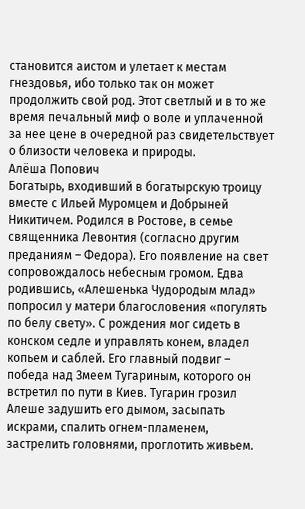становится аистом и улетает к местам гнездовья, ибо только так он может продолжить свой род. Этот светлый и в то же время печальный миф о воле и уплаченной за нее цене в очередной раз свидетельствует о близости человека и природы.
Алёша Попович
Богатырь, входивший в богатырскую троицу вместе с Ильей Муромцем и Добрыней Никитичем. Родился в Ростове, в семье священника Левонтия (согласно другим преданиям – Федора). Его появление на свет сопровождалось небесным громом. Едва родившись, «Алешенька Чудородым млад» попросил у матери благословения «погулять по белу свету». С рождения мог сидеть в конском седле и управлять конем, владел копьем и саблей. Его главный подвиг – победа над Змеем Тугариным, которого он встретил по пути в Киев. Тугарин грозил Алеше задушить его дымом, засыпать искрами, спалить огнем-пламенем, застрелить головнями, проглотить живьем.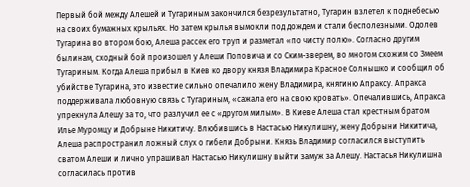Первый бой между Алешей и Тугариным закончился безрезультатно, Тугарин взлетел к поднебесью на своих бумажных крыльях. Но затем крылья вымокли под дождем и стали бесполезными. Одолев Тугарина во втором бою, Алеша рассек его труп и разметал «по чисту полю». Согласно другим былинам, сходный бой произошел у Алеши Поповича и со Ским-зверем, во многом схожим со Змеем Тугариным. Когда Алеша прибыл в Киев ко двору князя Владимира Красное Солнышко и сообщил об убийстве Тугарина, это известие сильно опечалило жену Владимира, княгиню Апраксу. Апракса поддерживала любовную связь с Тугариным, «сажала его на свою кровать». Опечалившись, Апракса упрекнула Алешу за то, что разлучил ее с «другом милым». В Киеве Алеша стал крестным братом Илье Муромцу и Добрыне Никитичу. Влюбившись в Настасью Никулишну, жену Добрыни Никитича, Алеша распространил ложный слух о гибели Добрыни. Князь Владимир согласился выступить сватом Алеши и лично упрашивал Настасью Никулишну выйти замуж за Алешу. Настасья Никулишна согласилась против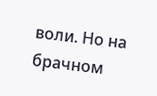воли. Но на брачном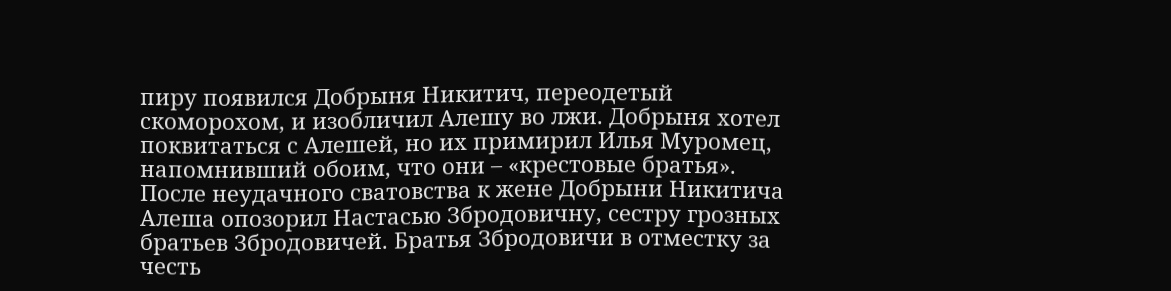пиру появился Добрыня Никитич, переодетый скоморохом, и изобличил Алешу во лжи. Добрыня хотел поквитаться с Алешей, но их примирил Илья Муромец, напомнивший обоим, что они – «крестовые братья». После неудачного сватовства к жене Добрыни Никитича Алеша опозорил Настасью Збродовичну, сестру грозных братьев Збродовичей. Братья Збродовичи в отместку за честь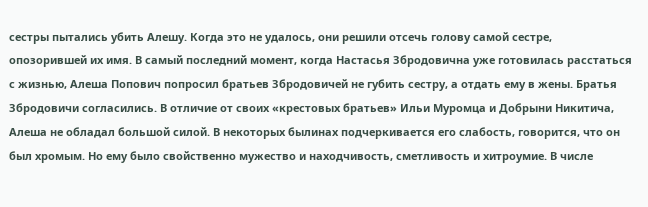сестры пытались убить Алешу. Когда это не удалось, они решили отсечь голову самой сестре, опозорившей их имя. В самый последний момент, когда Настасья Збродовична уже готовилась расстаться с жизнью, Алеша Попович попросил братьев Збродовичей не губить сестру, а отдать ему в жены. Братья Збродовичи согласились. В отличие от своих «крестовых братьев» Ильи Муромца и Добрыни Никитича, Алеша не обладал большой силой. В некоторых былинах подчеркивается его слабость, говорится, что он был хромым. Но ему было свойственно мужество и находчивость, сметливость и хитроумие. В числе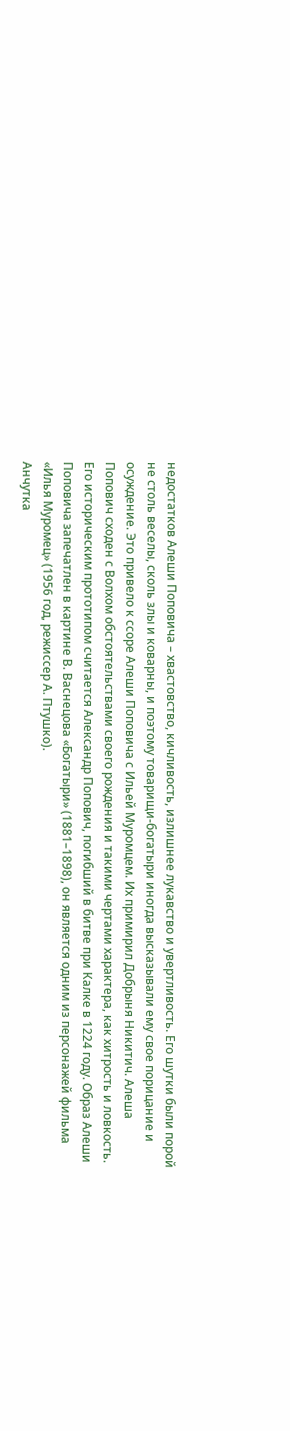недостатков Алеши Поповича – хвастовство, кичливость, излишнее лукавство и увертливость. Его шутки были порой не столь веселы, сколь злы и коварны, и поэтому товарищи-богатыри иногда высказывали ему свое порицание и осуждение. Это привело к ссоре Алеши Поповича с Ильей Муромцем. Их примирил Добрыня Никитич. Алеша Попович сходен с Волхом обстоятельствами своего рождения и такими чертами характера, как хитрость и ловкость. Его историческим прототипом считается Александр Попович, погибший в битве при Калке в 1224 году. Образ Алеши Поповича запечатлен в картине В. Васнецова «Богатыри» (1881–1898), он является одним из персонажей фильма «Илья Муромец» (1956 год, режиссер А. Птушко).
Анчутка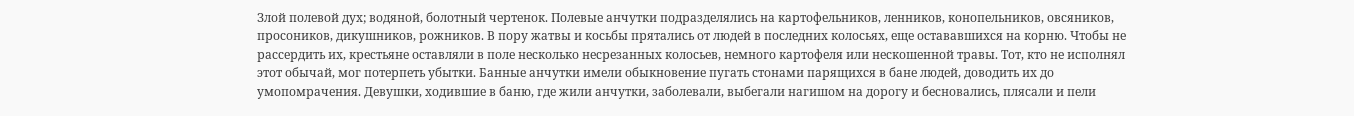Злой полевой дух; водяной, болотный чертенок. Полевые анчутки подразделялись на картофельников, ленников, конопельников, овсяников, просоников, дикушников, рожников. В пору жатвы и косьбы прятались от людей в последних колосьях, еще остававшихся на корню. Чтобы не рассердить их, крестьяне оставляли в поле несколько несрезанных колосьев, немного картофеля или нескошенной травы. Тот, кто не исполнял этот обычай, мог потерпеть убытки. Банные анчутки имели обыкновение пугать стонами парящихся в бане людей, доводить их до умопомрачения. Девушки, ходившие в баню, где жили анчутки, заболевали, выбегали нагишом на дорогу и бесновались, плясали и пели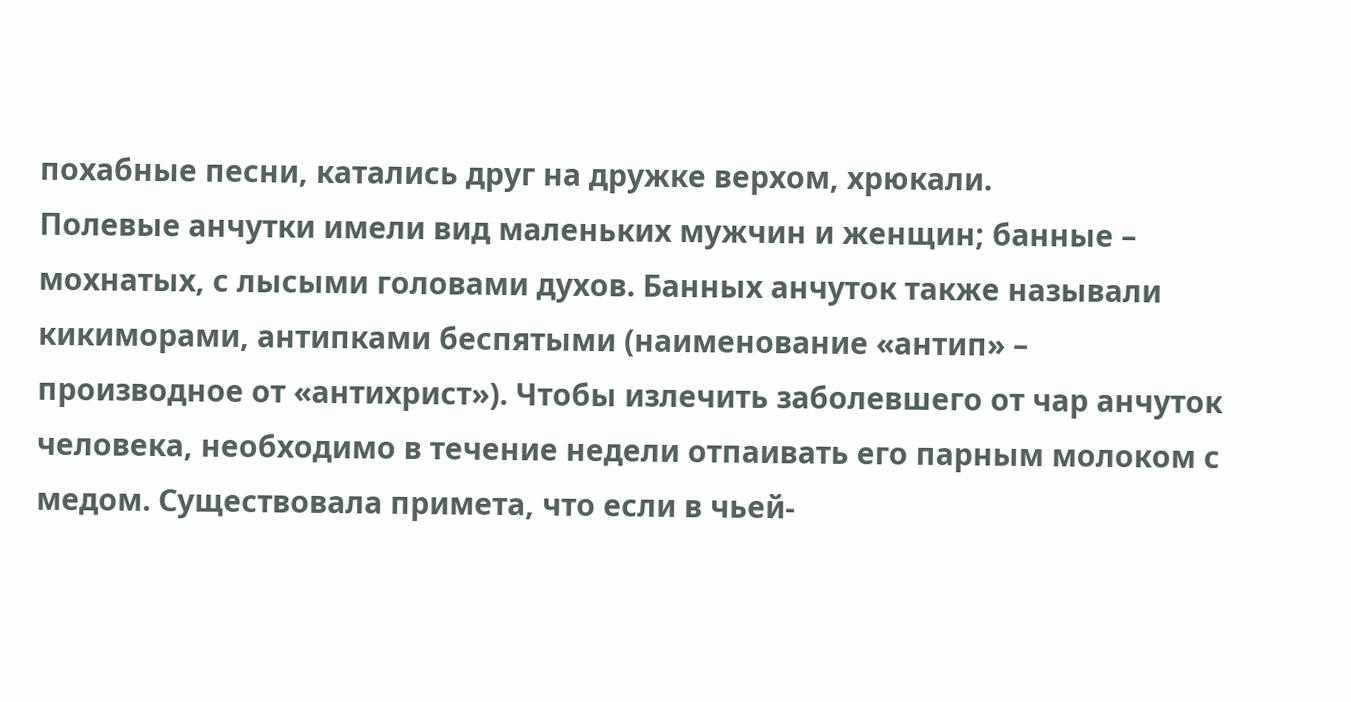похабные песни, катались друг на дружке верхом, хрюкали.
Полевые анчутки имели вид маленьких мужчин и женщин; банные – мохнатых, с лысыми головами духов. Банных анчуток также называли кикиморами, антипками беспятыми (наименование «антип» – производное от «антихрист»). Чтобы излечить заболевшего от чар анчуток человека, необходимо в течение недели отпаивать его парным молоком с медом. Существовала примета, что если в чьей-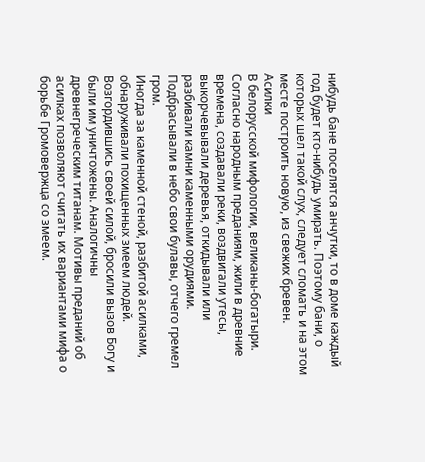нибудь бане поселятся анчутки, то в доме каждый год будет кто-нибудь умирать. Поэтому бани, о которых шел такой слух, следует сломать и на этом месте построить новую, из свежих бревен.
Асилки
В белорусской мифологии, великаны-богатыри. Согласно народным преданиям, жили в древние времена, создавали реки, воздвигали утесы, выкорчевывали деревья, откидывали или разбивали камни каменными орудиями. Подбрасывали в небо свои булавы, отчего гремел гром.
Иногда за каменной стеной, разбитой асилками, обнаруживали похищенных змеем людей. Возгордившись своей силой, бросили вызов Богу и были им уничтожены. Аналогичны древнегреческим титанам. Мотивы преданий об асилках позволяют считать их вариантами мифа о борьбе Громовержца со змеем.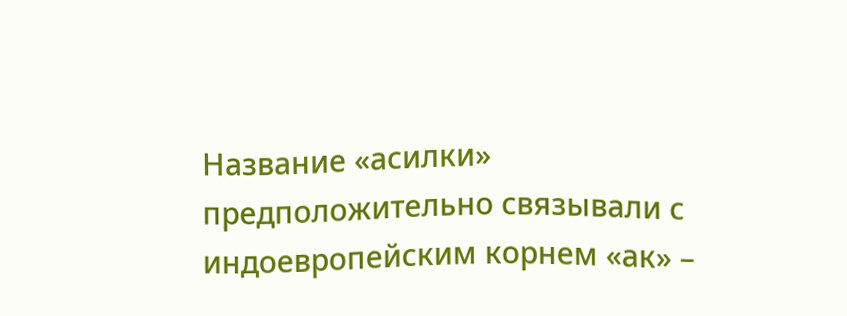Название «асилки» предположительно связывали с индоевропейским корнем «ак» –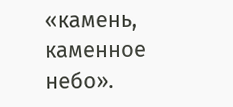«камень, каменное небо».